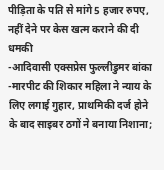पीड़िता के पति से मांगे 5 हजार रुपए, नहीं देने पर केस खत्म कराने की दी धमकी
-आदिवासी एक्सप्रेस फुल्लीडुमर बांका
-मारपीट की शिकार महिला ने न्याय के लिए लगाई गुहार, प्राथमिकी दर्ज होने के बाद साइबर ठगों ने बनाया निशाना;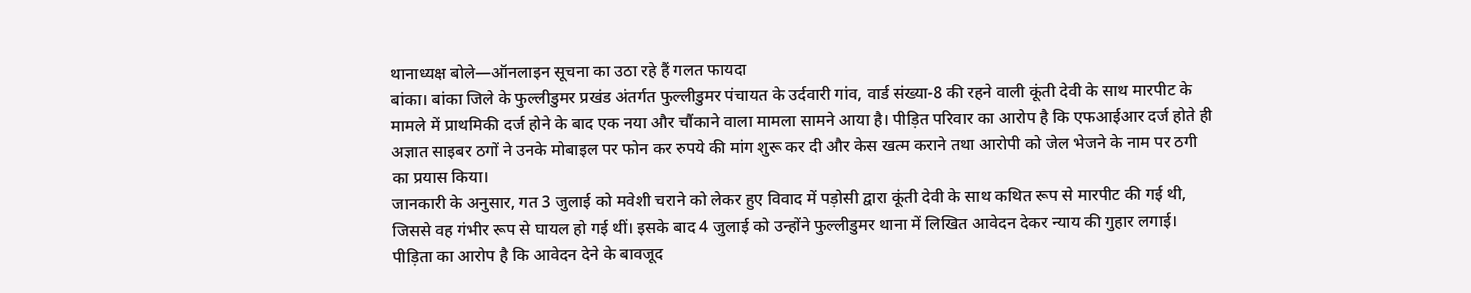थानाध्यक्ष बोले—ऑनलाइन सूचना का उठा रहे हैं गलत फायदा
बांका। बांका जिले के फुल्लीडुमर प्रखंड अंतर्गत फुल्लीडुमर पंचायत के उर्दवारी गांव, वार्ड संख्या-8 की रहने वाली कूंती देवी के साथ मारपीट के मामले में प्राथमिकी दर्ज होने के बाद एक नया और चौंकाने वाला मामला सामने आया है। पीड़ित परिवार का आरोप है कि एफआईआर दर्ज होते ही अज्ञात साइबर ठगों ने उनके मोबाइल पर फोन कर रुपये की मांग शुरू कर दी और केस खत्म कराने तथा आरोपी को जेल भेजने के नाम पर ठगी का प्रयास किया।
जानकारी के अनुसार, गत 3 जुलाई को मवेशी चराने को लेकर हुए विवाद में पड़ोसी द्वारा कूंती देवी के साथ कथित रूप से मारपीट की गई थी, जिससे वह गंभीर रूप से घायल हो गई थीं। इसके बाद 4 जुलाई को उन्होंने फुल्लीडुमर थाना में लिखित आवेदन देकर न्याय की गुहार लगाई। पीड़िता का आरोप है कि आवेदन देने के बावजूद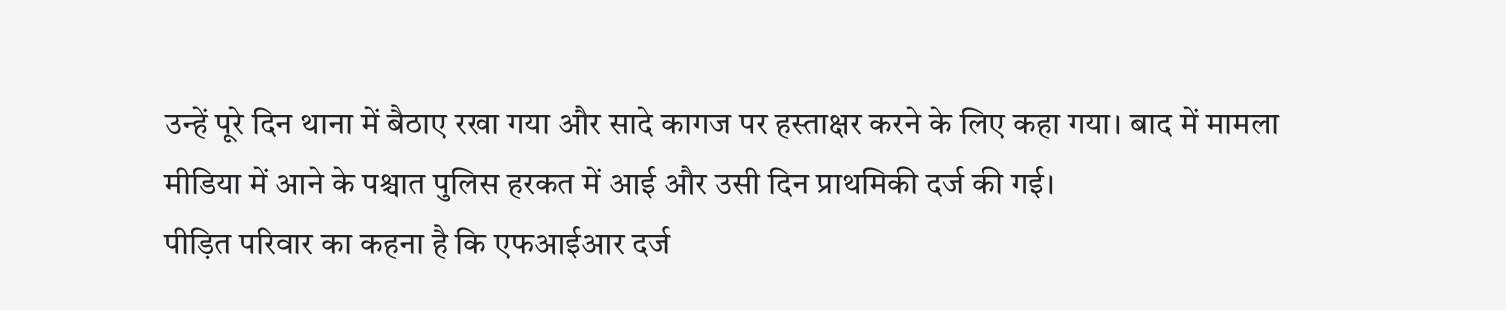उन्हें पूरे दिन थाना में बैठाए रखा गया और सादे कागज पर हस्ताक्षर करने के लिए कहा गया। बाद में मामला मीडिया में आने के पश्चात पुलिस हरकत में आई और उसी दिन प्राथमिकी दर्ज की गई।
पीड़ित परिवार का कहना है कि एफआईआर दर्ज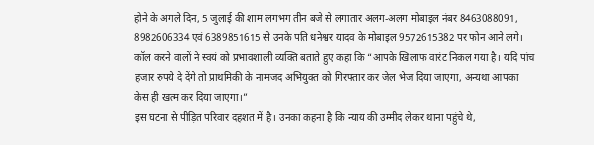होने के अगले दिन, 5 जुलाई की शाम लगभग तीन बजे से लगातार अलग-अलग मोबाइल नंबर 8463088091, 8982606334 एवं 6389851615 से उनके पति धनेश्वर यादव के मोबाइल 9572615382 पर फोन आने लगे। कॉल करने वालों ने स्वयं को प्रभावशाली व्यक्ति बताते हुए कहा कि “आपके खिलाफ वारंट निकल गया है। यदि पांच हजार रुपये दे देंगे तो प्राथमिकी के नामजद अभियुक्त को गिरफ्तार कर जेल भेज दिया जाएगा, अन्यथा आपका केस ही खत्म कर दिया जाएगा।”
इस घटना से पीड़ित परिवार दहशत में है। उनका कहना है कि न्याय की उम्मीद लेकर थाना पहुंचे थे,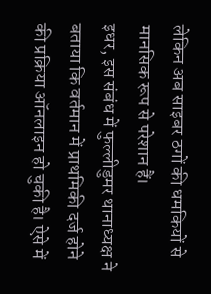लेकिन अब साइबर ठगों की धमकियों से मानसिक रूप से परेशान हैं।
इधर, इस संबंध में फुल्लीडुमर थानाध्यक्ष ने बताया कि वर्तमान में प्राथमिकी दर्ज होने की प्रक्रिया ऑनलाइन हो चुकी है। ऐसे में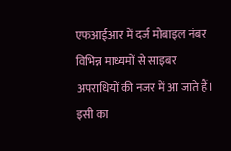एफआईआर में दर्ज मोबाइल नंबर विभिन्न माध्यमों से साइबर अपराधियों की नजर में आ जाते हैं। इसी का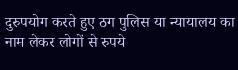दुरुपयोग करते हुए ठग पुलिस या न्यायालय का नाम लेकर लोगों से रुपये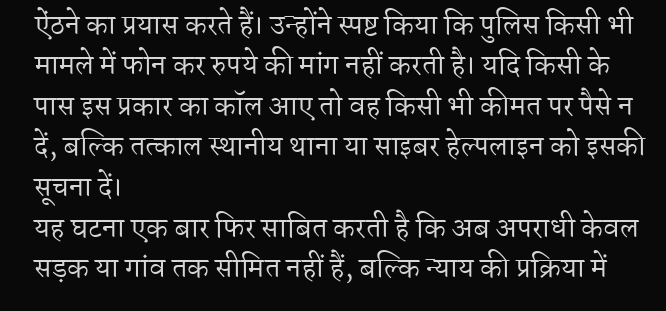ऐंठने का प्रयास करते हैं। उन्होंने स्पष्ट किया कि पुलिस किसी भी मामले में फोन कर रुपये की मांग नहीं करती है। यदि किसी के पास इस प्रकार का कॉल आए तो वह किसी भी कीमत पर पैसे न दें, बल्कि तत्काल स्थानीय थाना या साइबर हेल्पलाइन को इसकी सूचना दें।
यह घटना एक बार फिर साबित करती है कि अब अपराधी केवल सड़क या गांव तक सीमित नहीं हैं, बल्कि न्याय की प्रक्रिया में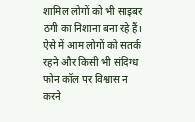शामिल लोगों को भी साइबर ठगी का निशाना बना रहे हैं। ऐसे में आम लोगों को सतर्क रहने और किसी भी संदिग्ध फोन कॉल पर विश्वास न करने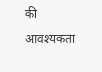की आवश्यकता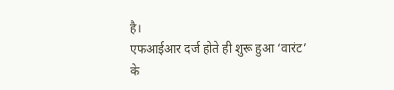है।
एफआईआर दर्ज होते ही शुरू हुआ ‘वारंट’ के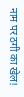नाम पर ठगी का खेल!